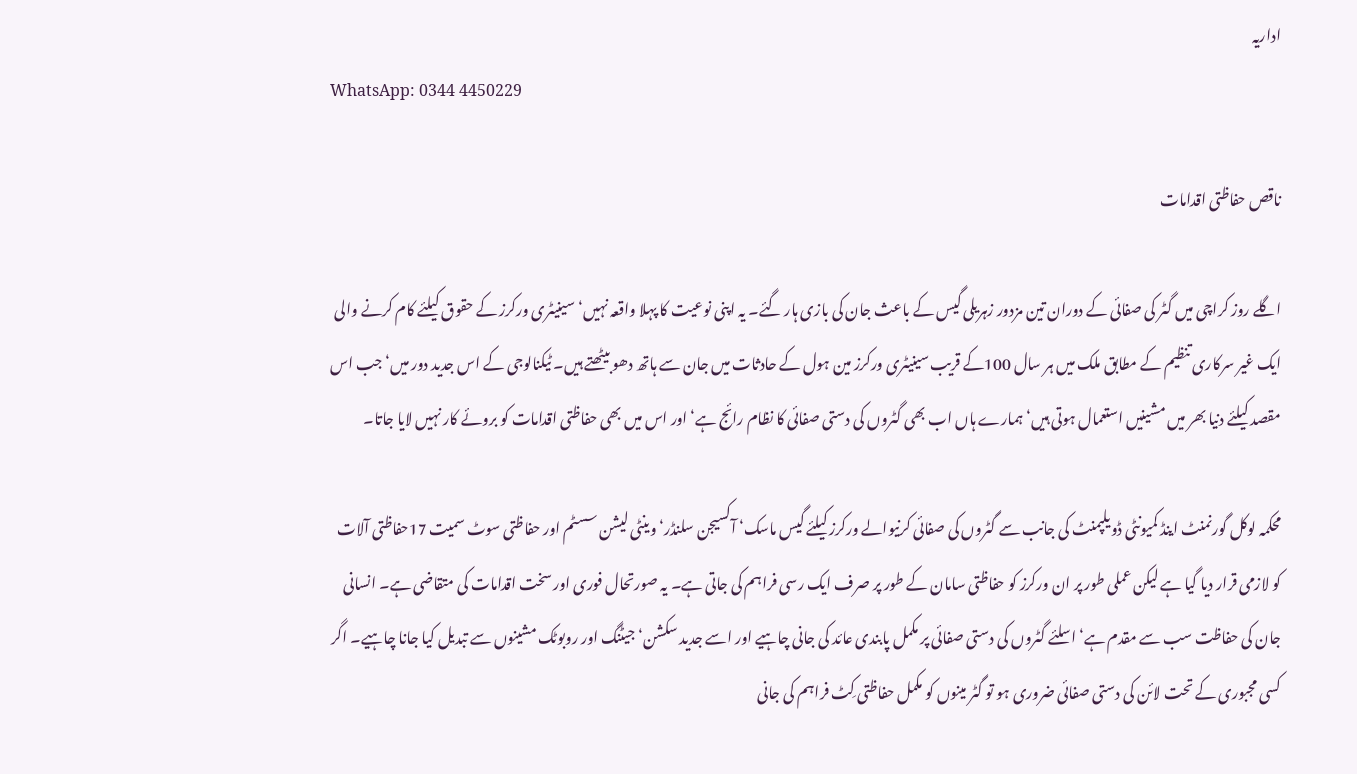اداریہ
WhatsApp: 0344 4450229

ناقص حفاظتی اقدامات

اگلے روز کراچی میں گٹر کی صفائی کے دوران تین مزدور زہریلی گیس کے باعث جان کی بازی ہار گئے۔ یہ اپنی نوعیت کا پہلا واقعہ نہیں‘ سینیٹری ورکرز کے حقوق کیلئے کام کرنے والی ایک غیر سرکاری تنظیم کے مطابق ملک میں ہر سال 100کے قریب سینیٹری ورکرز مین ہول کے حادثات میں جان سے ہاتھ دھو بیٹھتے ہیں۔ ٹیکنالوجی کے اس جدید دور میں‘ جب اس مقصد کیلئے دنیا بھر میں مشینیں استعمال ہوتی ہیں‘ ہمارے ہاں اب بھی گٹروں کی دستی صفائی کا نظام رائج ہے‘ اور اس میں بھی حفاظتی اقدامات کو بروئے کار نہیں لایا جاتا۔

محکمہ لوکل گورنمنٹ اینڈ کمیونٹی ڈویلپمنٹ کی جانب سے گٹروں کی صفائی کرنیوالے ورکرز کیلئے گیس ماسک‘ آکسیجن سلنڈر‘ وینٹی لیشن سسٹم اور حفاظتی سوٹ سمیت 17حفاظتی آلات کو لازمی قرار دیا گیا ہے لیکن عملی طور پر ان ورکرز کو حفاظتی سامان کے طور پر صرف ایک رسی فراہم کی جاتی ہے۔ یہ صورتحال فوری اور سخت اقدامات کی متقاضی ہے۔ انسانی جان کی حفاظت سب سے مقدم ہے‘ اسلئے گٹروں کی دستی صفائی پر مکمل پابندی عائد کی جانی چاہیے اور اسے جدید سکشن‘ جیٹنگ اور روبوٹک مشینوں سے تبدیل کیا جانا چاہیے۔ اگر کسی مجبوری کے تحت لائن کی دستی صفائی ضروری ہو تو گٹر مینوں کو مکمل حفاظتی کِٹ فراہم کی جانی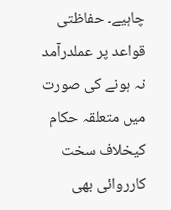چاہیے۔ حفاظتی قواعد پر عملدرآمد نہ ہونے کی صورت میں متعلقہ حکام کیخلاف سخت کارروائی بھی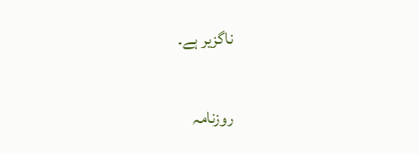ناگزیر ہے۔

روزنامہ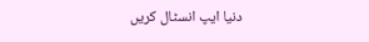دنیا ایپ انسٹال کریں